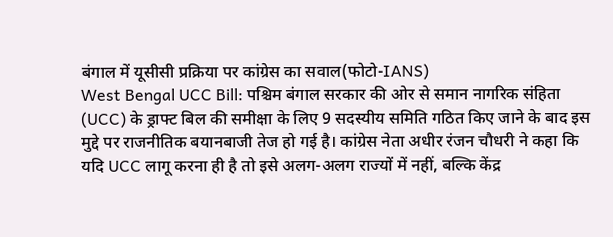बंगाल में यूसीसी प्रक्रिया पर कांग्रेस का सवाल(फोटो-IANS)
West Bengal UCC Bill: पश्चिम बंगाल सरकार की ओर से समान नागरिक संहिता (UCC) के ड्राफ्ट बिल की समीक्षा के लिए 9 सदस्यीय समिति गठित किए जाने के बाद इस मुद्दे पर राजनीतिक बयानबाजी तेज हो गई है। कांग्रेस नेता अधीर रंजन चौधरी ने कहा कि यदि UCC लागू करना ही है तो इसे अलग-अलग राज्यों में नहीं, बल्कि केंद्र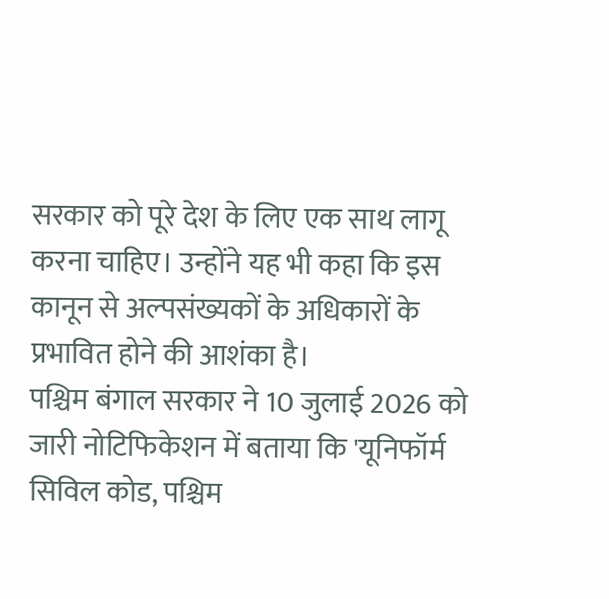सरकार को पूरे देश के लिए एक साथ लागू करना चाहिए। उन्होंने यह भी कहा कि इस कानून से अल्पसंख्यकों के अधिकारों के प्रभावित होने की आशंका है।
पश्चिम बंगाल सरकार ने 10 जुलाई 2026 को जारी नोटिफिकेशन में बताया कि 'यूनिफॉर्म सिविल कोड, पश्चिम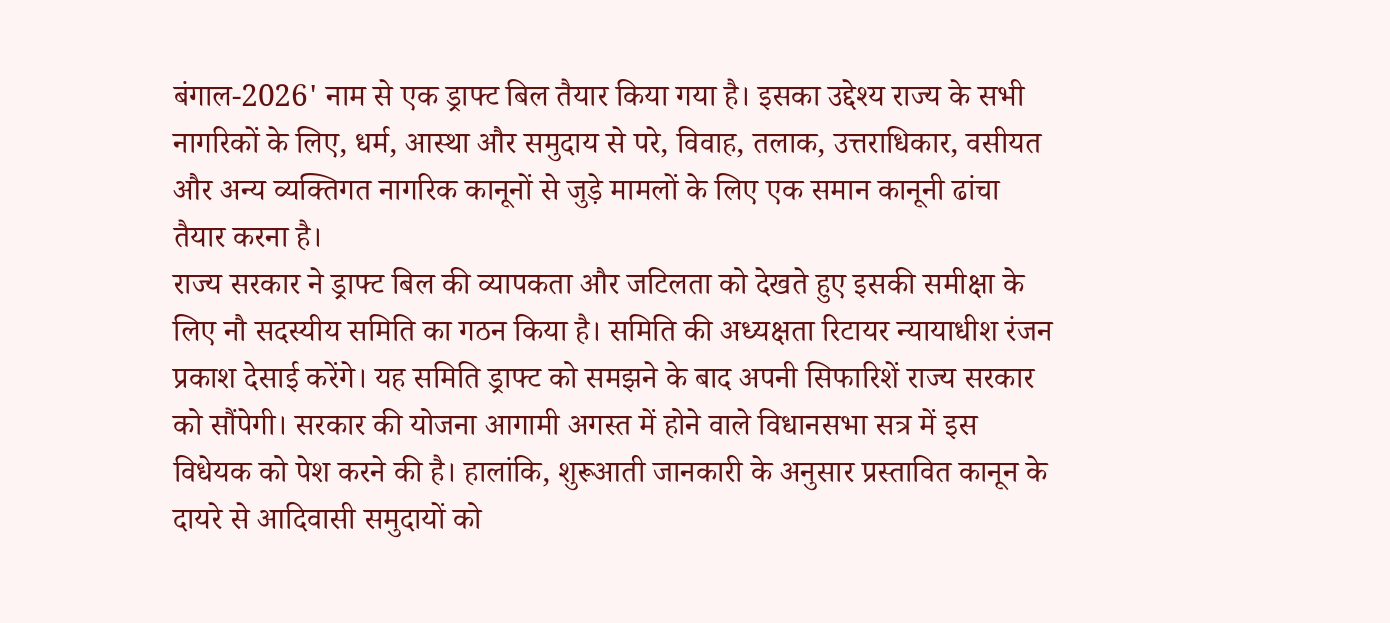बंगाल-2026' नाम से एक ड्राफ्ट बिल तैयार किया गया है। इसका उद्देश्य राज्य के सभी नागरिकों के लिए, धर्म, आस्था और समुदाय से परे, विवाह, तलाक, उत्तराधिकार, वसीयत और अन्य व्यक्तिगत नागरिक कानूनों से जुड़े मामलों के लिए एक समान कानूनी ढांचा तैयार करना है।
राज्य सरकार ने ड्राफ्ट बिल की व्यापकता और जटिलता को देखते हुए इसकी समीक्षा के लिए नौ सदस्यीय समिति का गठन किया है। समिति की अध्यक्षता रिटायर न्यायाधीश रंजन प्रकाश देसाई करेंगे। यह समिति ड्राफ्ट को समझने के बाद अपनी सिफारिशें राज्य सरकार को सौंपेगी। सरकार की योजना आगामी अगस्त में होने वाले विधानसभा सत्र में इस विधेयक को पेश करने की है। हालांकि, शुरूआती जानकारी के अनुसार प्रस्तावित कानून के दायरे से आदिवासी समुदायों को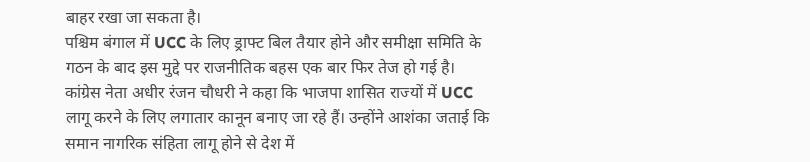बाहर रखा जा सकता है।
पश्चिम बंगाल में UCC के लिए ड्राफ्ट बिल तैयार होने और समीक्षा समिति के गठन के बाद इस मुद्दे पर राजनीतिक बहस एक बार फिर तेज हो गई है। कांग्रेस नेता अधीर रंजन चौधरी ने कहा कि भाजपा शासित राज्यों में UCC लागू करने के लिए लगातार कानून बनाए जा रहे हैं। उन्होंने आशंका जताई कि समान नागरिक संहिता लागू होने से देश में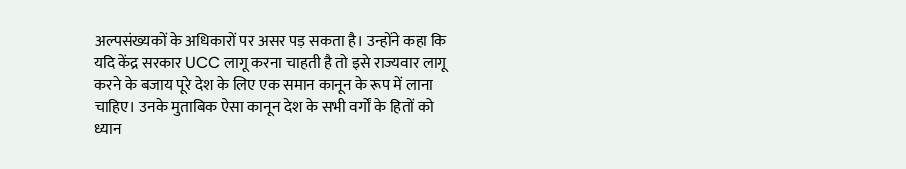अल्पसंख्यकों के अधिकारों पर असर पड़ सकता है। उन्होंने कहा कि यदि केंद्र सरकार UCC लागू करना चाहती है तो इसे राज्यवार लागू करने के बजाय पूरे देश के लिए एक समान कानून के रूप में लाना चाहिए। उनके मुताबिक ऐसा कानून देश के सभी वर्गों के हितों को ध्यान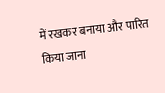में रखकर बनाया और पारित किया जाना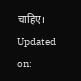चाहिए।
Updated on: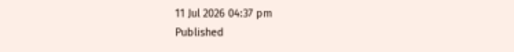11 Jul 2026 04:37 pm
Published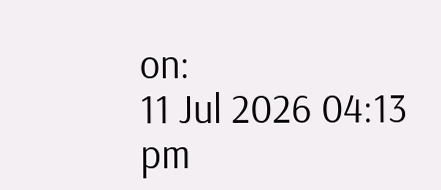on:
11 Jul 2026 04:13 pm